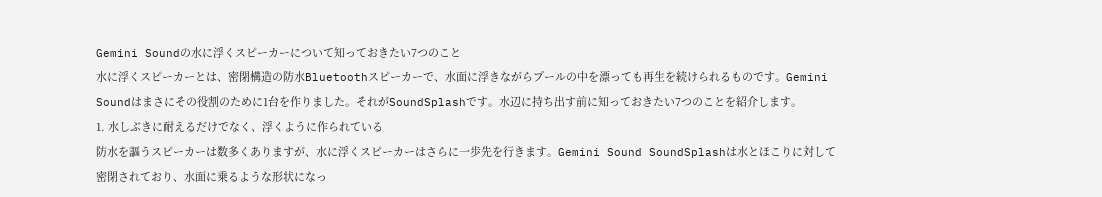Gemini Soundの水に浮くスピーカーについて知っておきたい7つのこと
水に浮くスピーカーとは、密閉構造の防水Bluetoothスピーカーで、水面に浮きながらプールの中を漂っても再生を続けられるものです。Gemini Soundはまさにその役割のために1台を作りました。それがSoundSplashです。水辺に持ち出す前に知っておきたい7つのことを紹介します。
1. 水しぶきに耐えるだけでなく、浮くように作られている
防水を謳うスピーカーは数多くありますが、水に浮くスピーカーはさらに一歩先を行きます。Gemini Sound SoundSplashは水とほこりに対して密閉されており、水面に乗るような形状になっ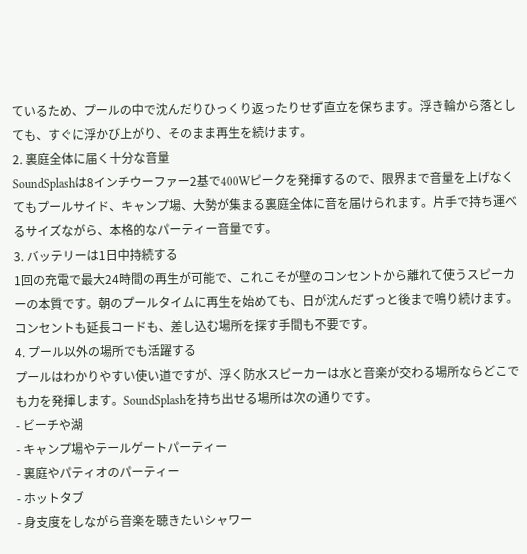ているため、プールの中で沈んだりひっくり返ったりせず直立を保ちます。浮き輪から落としても、すぐに浮かび上がり、そのまま再生を続けます。
2. 裏庭全体に届く十分な音量
SoundSplashは8インチウーファー2基で400Wピークを発揮するので、限界まで音量を上げなくてもプールサイド、キャンプ場、大勢が集まる裏庭全体に音を届けられます。片手で持ち運べるサイズながら、本格的なパーティー音量です。
3. バッテリーは1日中持続する
1回の充電で最大24時間の再生が可能で、これこそが壁のコンセントから離れて使うスピーカーの本質です。朝のプールタイムに再生を始めても、日が沈んだずっと後まで鳴り続けます。コンセントも延長コードも、差し込む場所を探す手間も不要です。
4. プール以外の場所でも活躍する
プールはわかりやすい使い道ですが、浮く防水スピーカーは水と音楽が交わる場所ならどこでも力を発揮します。SoundSplashを持ち出せる場所は次の通りです。
- ビーチや湖
- キャンプ場やテールゲートパーティー
- 裏庭やパティオのパーティー
- ホットタブ
- 身支度をしながら音楽を聴きたいシャワー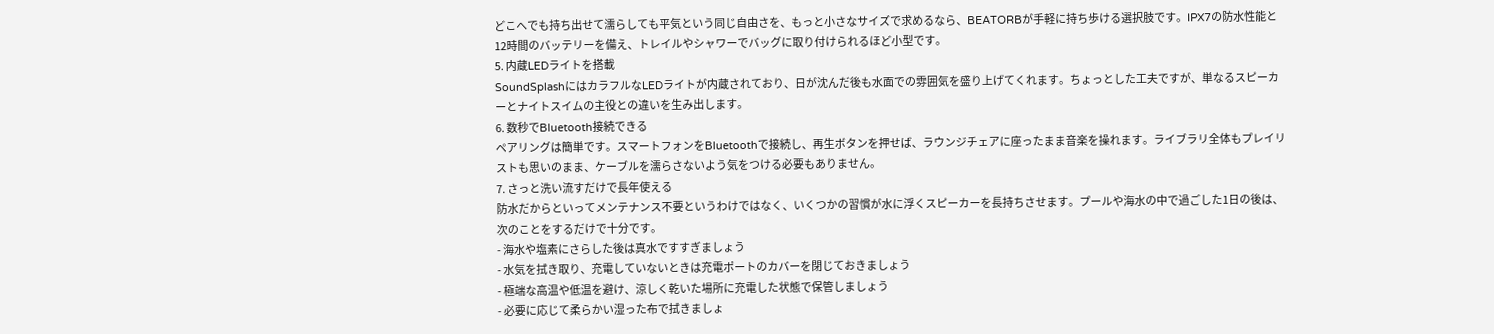どこへでも持ち出せて濡らしても平気という同じ自由さを、もっと小さなサイズで求めるなら、BEATORBが手軽に持ち歩ける選択肢です。IPX7の防水性能と12時間のバッテリーを備え、トレイルやシャワーでバッグに取り付けられるほど小型です。
5. 内蔵LEDライトを搭載
SoundSplashにはカラフルなLEDライトが内蔵されており、日が沈んだ後も水面での雰囲気を盛り上げてくれます。ちょっとした工夫ですが、単なるスピーカーとナイトスイムの主役との違いを生み出します。
6. 数秒でBluetooth接続できる
ペアリングは簡単です。スマートフォンをBluetoothで接続し、再生ボタンを押せば、ラウンジチェアに座ったまま音楽を操れます。ライブラリ全体もプレイリストも思いのまま、ケーブルを濡らさないよう気をつける必要もありません。
7. さっと洗い流すだけで長年使える
防水だからといってメンテナンス不要というわけではなく、いくつかの習慣が水に浮くスピーカーを長持ちさせます。プールや海水の中で過ごした1日の後は、次のことをするだけで十分です。
- 海水や塩素にさらした後は真水ですすぎましょう
- 水気を拭き取り、充電していないときは充電ポートのカバーを閉じておきましょう
- 極端な高温や低温を避け、涼しく乾いた場所に充電した状態で保管しましょう
- 必要に応じて柔らかい湿った布で拭きましょ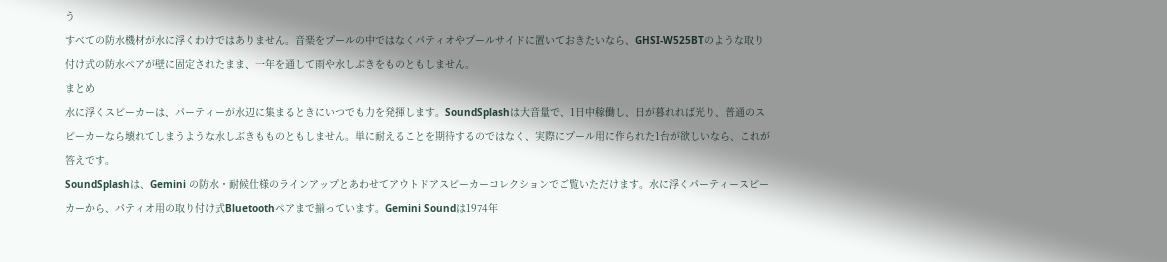う
すべての防水機材が水に浮くわけではありません。音楽をプールの中ではなくパティオやプールサイドに置いておきたいなら、GHSI-W525BTのような取り付け式の防水ペアが壁に固定されたまま、一年を通して雨や水しぶきをものともしません。
まとめ
水に浮くスピーカーは、パーティーが水辺に集まるときにいつでも力を発揮します。SoundSplashは大音量で、1日中稼働し、日が暮れれば光り、普通のスピーカーなら壊れてしまうような水しぶきもものともしません。単に耐えることを期待するのではなく、実際にプール用に作られた1台が欲しいなら、これが答えです。
SoundSplashは、Gemini の防水・耐候仕様のラインアップとあわせてアウトドアスピーカーコレクションでご覧いただけます。水に浮くパーティースピーカーから、パティオ用の取り付け式Bluetoothペアまで揃っています。Gemini Soundは1974年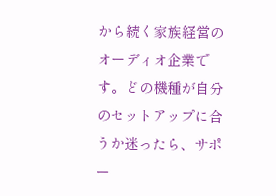から続く家族経営のオーディオ企業です。どの機種が自分のセットアップに合うか迷ったら、サポー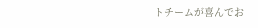トチームが喜んでお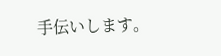手伝いします。